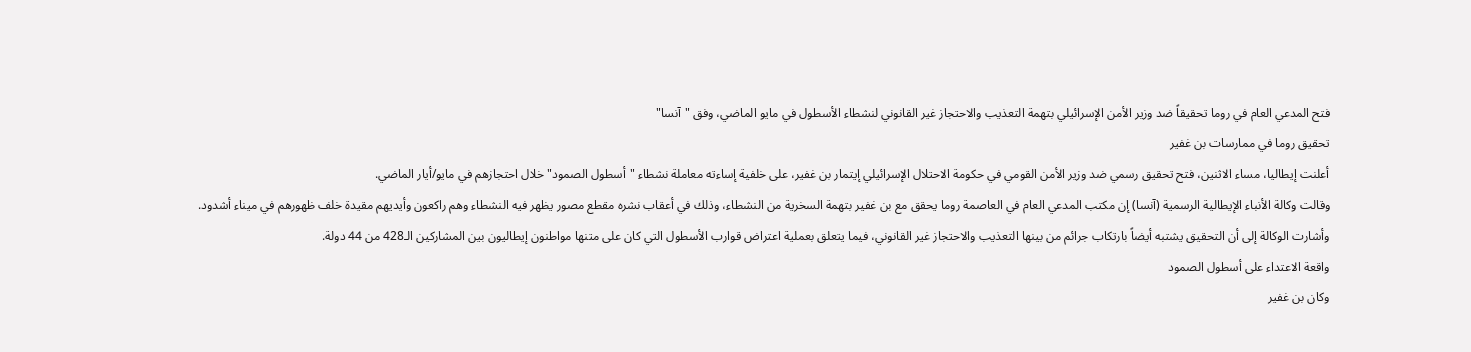فتح المدعي العام في روما تحقيقاً ضد وزير الأمن الإسرائيلي بتهمة التعذيب والاحتجاز غير القانوني لنشطاء الأسطول في مايو الماضي، وفق "آنسا"
تحقيق روما في ممارسات بن غفير
أعلنت إيطاليا، مساء الاثنين، فتح تحقيق رسمي ضد وزير الأمن القومي في حكومة الاحتلال الإسرائيلي إيتمار بن غفير، على خلفية إساءته معاملة نشطاء "أسطول الصمود" خلال احتجازهم في مايو/أيار الماضي.
وقالت وكالة الأنباء الإيطالية الرسمية (آنسا) إن مكتب المدعي العام في العاصمة روما يحقق مع بن غفير بتهمة السخرية من النشطاء، وذلك في أعقاب نشره مقطع مصور يظهر فيه النشطاء وهم راكعون وأيديهم مقيدة خلف ظهورهم في ميناء أشدود.
وأشارت الوكالة إلى أن التحقيق يشتبه أيضاً بارتكاب جرائم من بينها التعذيب والاحتجاز غير القانوني، فيما يتعلق بعملية اعتراض قوارب الأسطول التي كان على متنها مواطنون إيطاليون بين المشاركين الـ428 من 44 دولة.
واقعة الاعتداء على أسطول الصمود
وكان بن غفير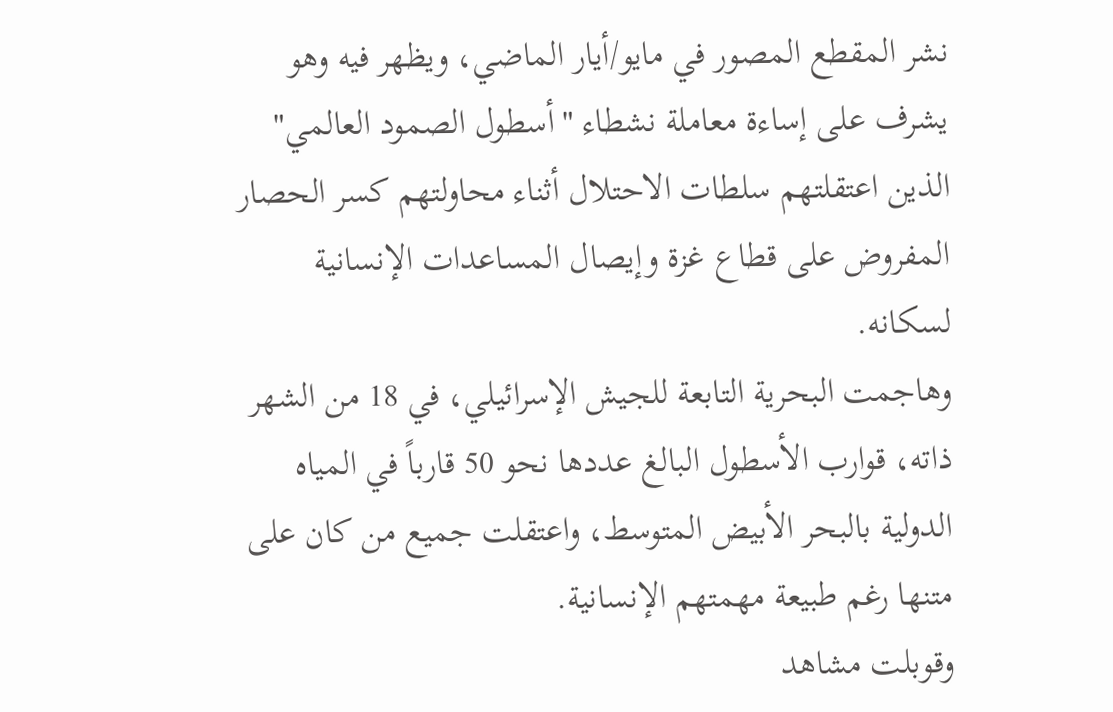نشر المقطع المصور في مايو/أيار الماضي، ويظهر فيه وهو يشرف على إساءة معاملة نشطاء "أسطول الصمود العالمي" الذين اعتقلتهم سلطات الاحتلال أثناء محاولتهم كسر الحصار المفروض على قطاع غزة وإيصال المساعدات الإنسانية لسكانه.
وهاجمت البحرية التابعة للجيش الإسرائيلي، في 18 من الشهر ذاته، قوارب الأسطول البالغ عددها نحو 50 قارباً في المياه الدولية بالبحر الأبيض المتوسط، واعتقلت جميع من كان على متنها رغم طبيعة مهمتهم الإنسانية.
وقوبلت مشاهد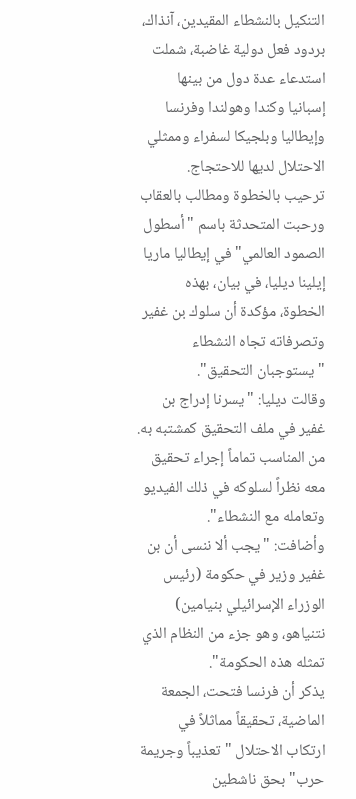التنكيل بالنشطاء المقيدين، آنذاك، بردود فعل دولية غاضبة، شملت استدعاء عدة دول من بينها إسبانيا وكندا وهولندا وفرنسا وإيطاليا وبلجيكا لسفراء وممثلي الاحتلال لديها للاحتجاج.
ترحيب بالخطوة ومطالب بالعقاب
ورحبت المتحدثة باسم "أسطول الصمود العالمي" في إيطاليا ماريا إيلينا ديليا، في بيان، بهذه الخطوة، مؤكدة أن سلوك بن غفير وتصرفاته تجاه النشطاء "يستوجبان التحقيق".
وقالت ديليا: "يسرنا إدراج بن غفير في ملف التحقيق كمشتبه به. من المناسب تماماً إجراء تحقيق معه نظراً لسلوكه في ذلك الفيديو وتعامله مع النشطاء".
وأضافت: "يجب ألا ننسى أن بن غفير وزير في حكومة (رئيس الوزراء الإسرائيلي بنيامين) نتنياهو، وهو جزء من النظام الذي تمثله هذه الحكومة".
يذكر أن فرنسا فتحت، الجمعة الماضية، تحقيقاً مماثلاً في ارتكاب الاحتلال "تعذيباً وجريمة حرب" بحق ناشطين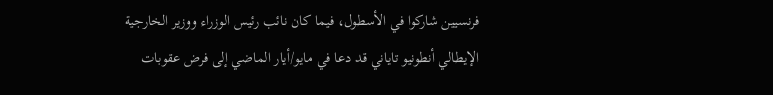فرنسيين شاركوا في الأسطول، فيما كان نائب رئيس الوزراء ووزير الخارجية الإيطالي أنطونيو تاياني قد دعا في مايو/أيار الماضي إلى فرض عقوبات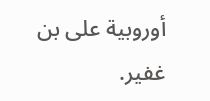أوروبية على بن غفير.